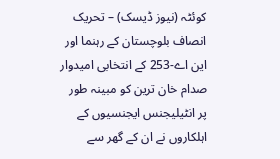کوئٹہ (نیوز ڈیسک) – تحریک انصاف بلوچستان کے رہنما اور این اے-253 کے انتخابی امیدوار صدام خان ترین کو مبینہ طور پر انٹیلیجنس ایجنسیوں کے اہلکاروں نے ان کے گھر سے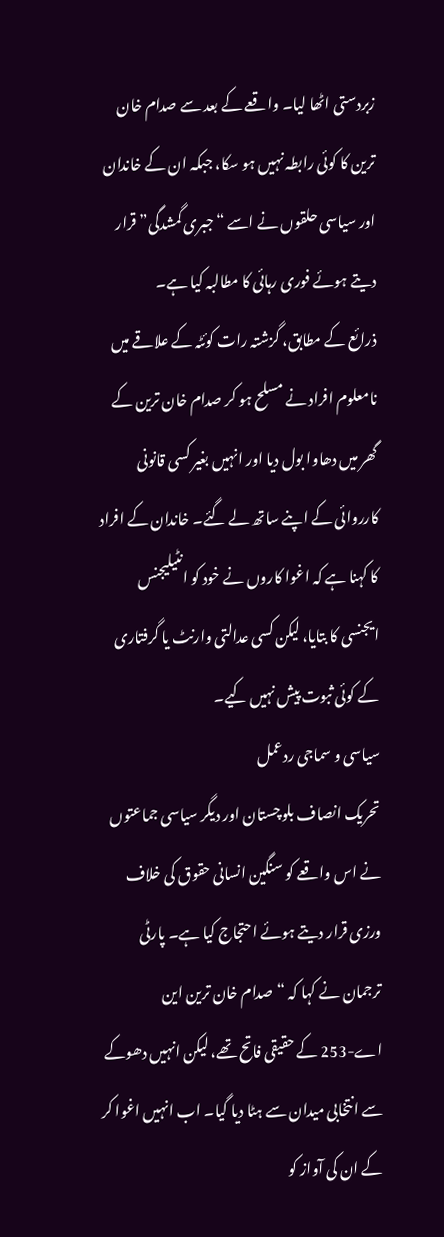زبردستی اٹھا لیا۔ واقعے کے بعد سے صدام خان ترین کا کوئی رابطہ نہیں ہو سکا، جبکہ ان کے خاندان اور سیاسی حلقوں نے اسے “جبری گمشدگی” قرار دیتے ہوئے فوری رہائی کا مطالبہ کیا ہے۔
ذرائع کے مطابق، گزشتہ رات کوئٹہ کے علاقے میں نامعلوم افراد نے مسلح ہو کر صدام خان ترین کے گھر میں دھاوا بول دیا اور انہیں بغیر کسی قانونی کارروائی کے اپنے ساتھ لے گئے۔ خاندان کے افراد کا کہنا ہے کہ اغوا کاروں نے خود کو انٹیلیجنس ایجنسی کا بتایا، لیکن کسی عدالتی وارنٹ یا گرفتاری کے کوئی ثبوت پیش نہیں کیے۔
سیاسی و سماجی ردعمل
تحریک انصاف بلوچستان اور دیگر سیاسی جماعتوں نے اس واقعے کو سنگین انسانی حقوق کی خلاف ورزی قرار دیتے ہوئے احتجاج کیا ہے۔ پارٹی ترجمان نے کہا کہ “صدام خان ترین این اے-253 کے حقیقی فاتح تھے، لیکن انہیں دھوکے سے انتخابی میدان سے ہٹا دیا گیا۔ اب انہیں اغوا کر کے ان کی آواز کو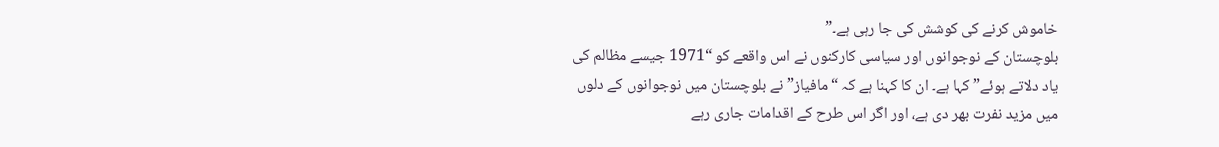خاموش کرنے کی کوشش کی جا رہی ہے۔”
بلوچستان کے نوجوانوں اور سیاسی کارکنوں نے اس واقعے کو “1971 جیسے مظالم کی یاد دلاتے ہوئے” کہا ہے۔ ان کا کہنا ہے کہ “مافیاز” نے بلوچستان میں نوجوانوں کے دلوں میں مزید نفرت بھر دی ہے، اور اگر اس طرح کے اقدامات جاری رہے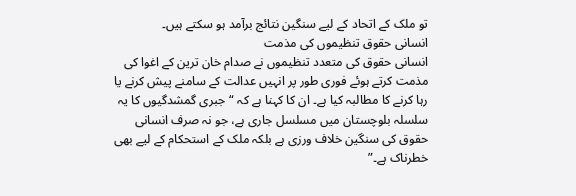تو ملک کے اتحاد کے لیے سنگین نتائج برآمد ہو سکتے ہیں۔
انسانی حقوق تنظیموں کی مذمت
انسانی حقوق کی متعدد تنظیموں نے صدام خان ترین کے اغوا کی مذمت کرتے ہوئے فوری طور پر انہیں عدالت کے سامنے پیش کرنے یا رہا کرنے کا مطالبہ کیا ہے۔ ان کا کہنا ہے کہ “جبری گمشدگیوں کا یہ سلسلہ بلوچستان میں مسلسل جاری ہے، جو نہ صرف انسانی حقوق کی سنگین خلاف ورزی ہے بلکہ ملک کے استحکام کے لیے بھی خطرناک ہے۔”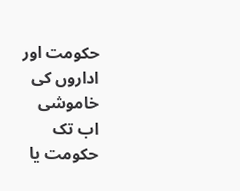حکومت اور اداروں کی خاموشی
اب تک حکومت یا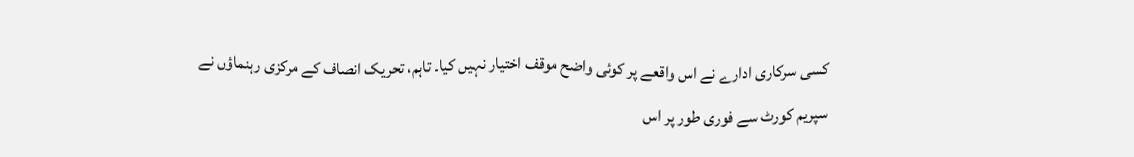کسی سرکاری ادارے نے اس واقعے پر کوئی واضح موقف اختیار نہیں کیا۔ تاہم، تحریک انصاف کے مرکزی رہنماؤں نے سپریم کورٹ سے فوری طور پر اس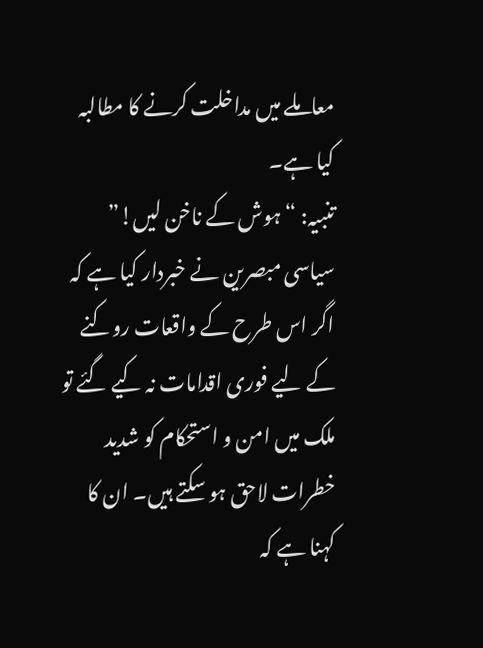معاملے میں مداخلت کرنے کا مطالبہ کیا ہے۔
تنبیہ: “ہوش کے ناخن لیں!”
سیاسی مبصرین نے خبردار کیا ہے کہ اگر اس طرح کے واقعات روکنے کے لیے فوری اقدامات نہ کیے گئے تو ملک میں امن و استحکام کو شدید خطرات لاحق ہو سکتے ہیں۔ ان کا کہنا ہے کہ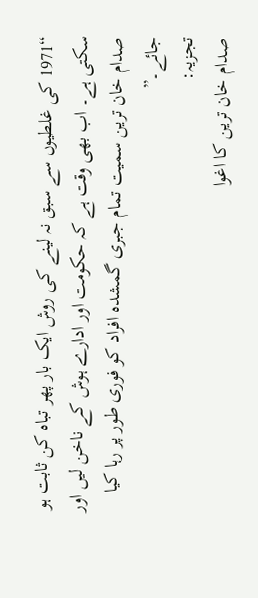“1971 کی غلطیوں سے سبق نہ لینے کی روش ایک بار پھر تباہ کن ثابت ہو سکتی ہے۔ اب بھی وقت ہے کہ حکومت اور ادارے ہوش کے ناخن لیں اور صدام خان ترین سمیت تمام جبری گمشدہ افراد کو فوری طور پر رہا کیا جائے۔”
تجزیہ:
صدام خان ترین کا اغوا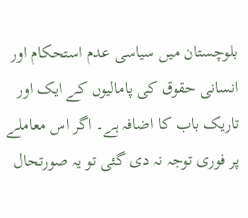بلوچستان میں سیاسی عدم استحکام اور انسانی حقوق کی پامالیوں کے ایک اور تاریک باب کا اضافہ ہے۔ اگر اس معاملے پر فوری توجہ نہ دی گئی تو یہ صورتحال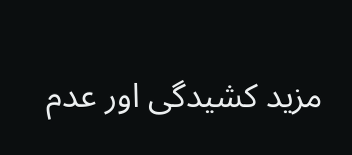مزید کشیدگی اور عدم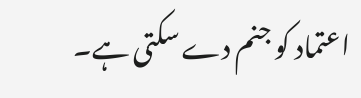اعتماد کو جنم دے سکتی ہے۔